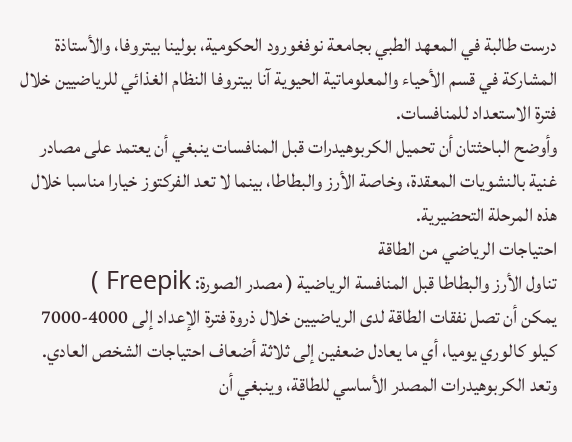درست طالبة في المعهد الطبي بجامعة نوفغورود الحكومية، بولينا بيتروفا، والأستاذة المشاركة في قسم الأحياء والمعلوماتية الحيوية آنا بيتروفا النظام الغذائي للرياضيين خلال فترة الاستعداد للمنافسات.
وأوضح الباحثتان أن تحميل الكربوهيدرات قبل المنافسات ينبغي أن يعتمد على مصادر غنية بالنشويات المعقدة، وخاصة الأرز والبطاطا، بينما لا تعد الفركتوز خيارا مناسبا خلال هذه المرحلة التحضيرية.
احتياجات الرياضي من الطاقة
تناول الأرز والبطاطا قبل المنافسة الرياضية ( مصدر الصورة: Freepik )
يمكن أن تصل نفقات الطاقة لدى الرياضيين خلال ذروة فترة الإعداد إلى 4000-7000 كيلو كالوري يوميا، أي ما يعادل ضعفين إلى ثلاثة أضعاف احتياجات الشخص العادي.
وتعد الكربوهيدرات المصدر الأساسي للطاقة، وينبغي أن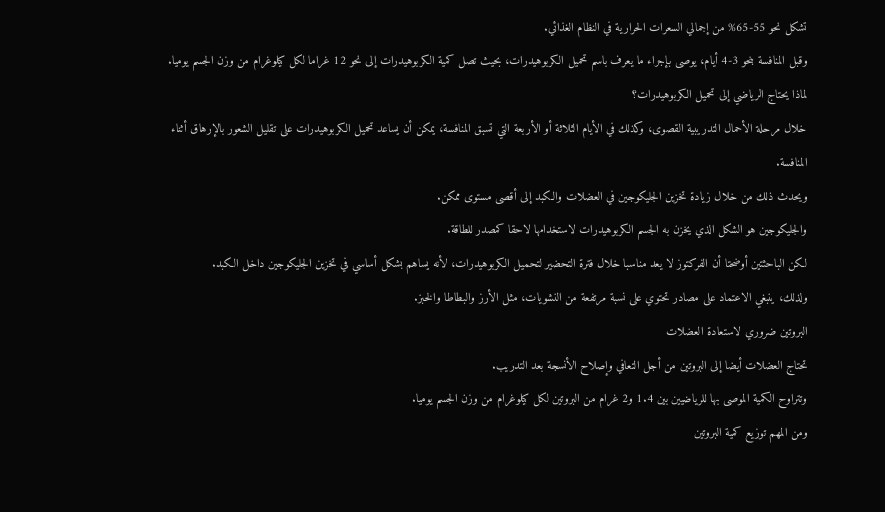تشكل نحو 55-65% من إجمالي السعرات الحرارية في النظام الغذائي.
وقبل المنافسة بنحو 3-4 أيام، يوصى بإجراء ما يعرف باسم تحميل الكربوهيدرات، بحيث تصل كمية الكربوهيدرات إلى نحو 12 غراما لكل كيلوغرام من وزن الجسم يوميا.
لماذا يحتاج الرياضي إلى تحميل الكربوهيدرات؟
خلال مرحلة الأحمال التدريبية القصوى، وكذلك في الأيام الثلاثة أو الأربعة التي تسبق المنافسة، يمكن أن يساعد تحميل الكربوهيدرات على تقليل الشعور بالإرهاق أثناء المنافسة.
ويحدث ذلك من خلال زيادة تخزين الجليكوجين في العضلات والكبد إلى أقصى مستوى ممكن.
والجليكوجين هو الشكل الذي يخزن به الجسم الكربوهيدرات لاستخدامها لاحقا كمصدر للطاقة.
لكن الباحثتين أوضحتا أن الفركتوز لا يعد مناسبا خلال فترة التحضير لتحميل الكربوهيدرات، لأنه يساهم بشكل أساسي في تخزين الجليكوجين داخل الكبد.
ولذلك، ينبغي الاعتماد على مصادر تحتوي على نسبة مرتفعة من النشويات، مثل الأرز والبطاطا والخبز.
البروتين ضروري لاستعادة العضلات
تحتاج العضلات أيضا إلى البروتين من أجل التعافي وإصلاح الأنسجة بعد التدريب.
وتتراوح الكمية الموصى بها للرياضيين بين 1.4 و2 غرام من البروتين لكل كيلوغرام من وزن الجسم يوميا.
ومن المهم توزيع كمية البروتين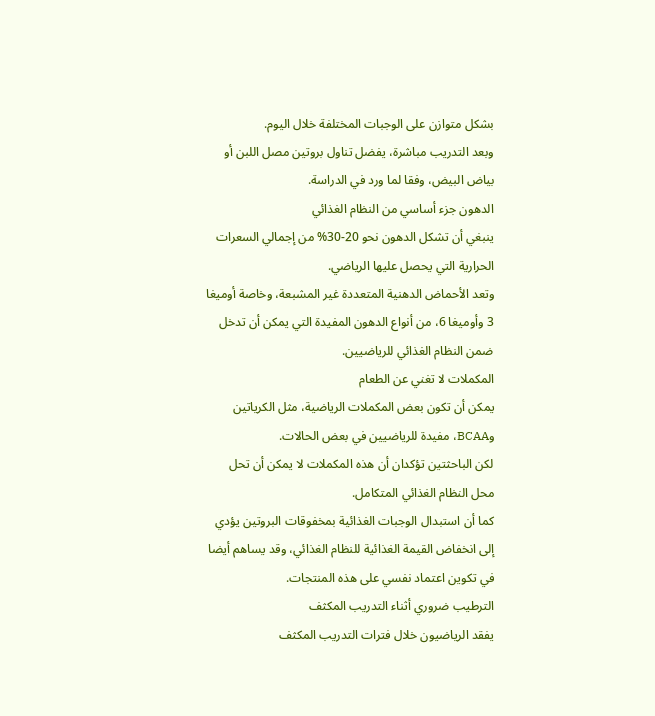بشكل متوازن على الوجبات المختلفة خلال اليوم.
وبعد التدريب مباشرة، يفضل تناول بروتين مصل اللبن أو بياض البيض، وفقا لما ورد في الدراسة.
الدهون جزء أساسي من النظام الغذائي
ينبغي أن تشكل الدهون نحو 20-30% من إجمالي السعرات الحرارية التي يحصل عليها الرياضي.
وتعد الأحماض الدهنية المتعددة غير المشبعة، وخاصة أوميغا 3 وأوميغا 6، من أنواع الدهون المفيدة التي يمكن أن تدخل ضمن النظام الغذائي للرياضيين.
المكملات لا تغني عن الطعام
يمكن أن تكون بعض المكملات الرياضية، مثل الكرياتين وBCAA، مفيدة للرياضيين في بعض الحالات.
لكن الباحثتين تؤكدان أن هذه المكملات لا يمكن أن تحل محل النظام الغذائي المتكامل.
كما أن استبدال الوجبات الغذائية بمخفوقات البروتين يؤدي إلى انخفاض القيمة الغذائية للنظام الغذائي، وقد يساهم أيضا في تكوين اعتماد نفسي على هذه المنتجات.
الترطيب ضروري أثناء التدريب المكثف
يفقد الرياضيون خلال فترات التدريب المكثف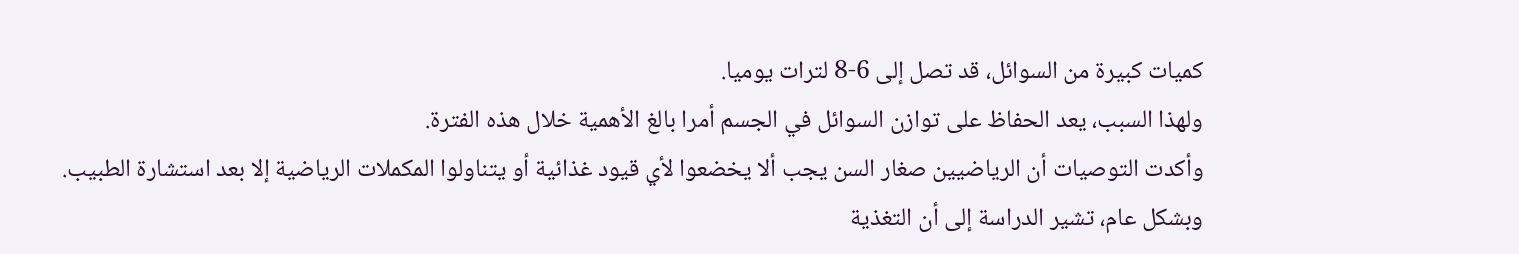كميات كبيرة من السوائل، قد تصل إلى 6-8 لترات يوميا.
ولهذا السبب، يعد الحفاظ على توازن السوائل في الجسم أمرا بالغ الأهمية خلال هذه الفترة.
وأكدت التوصيات أن الرياضيين صغار السن يجب ألا يخضعوا لأي قيود غذائية أو يتناولوا المكملات الرياضية إلا بعد استشارة الطبيب.
وبشكل عام، تشير الدراسة إلى أن التغذية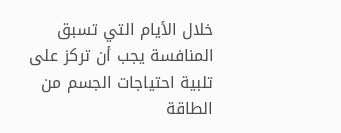خلال الأيام التي تسبق المنافسة يجب أن تركز على تلبية احتياجات الجسم من الطاقة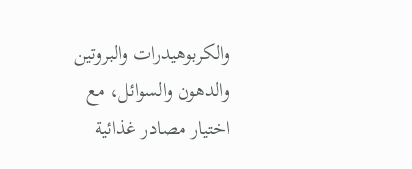والكربوهيدرات والبروتين والدهون والسوائل، مع اختيار مصادر غذائية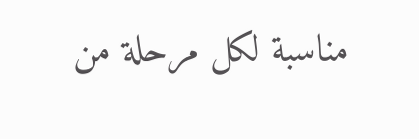مناسبة لكل مرحلة من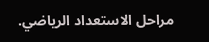مراحل الاستعداد الرياضي.